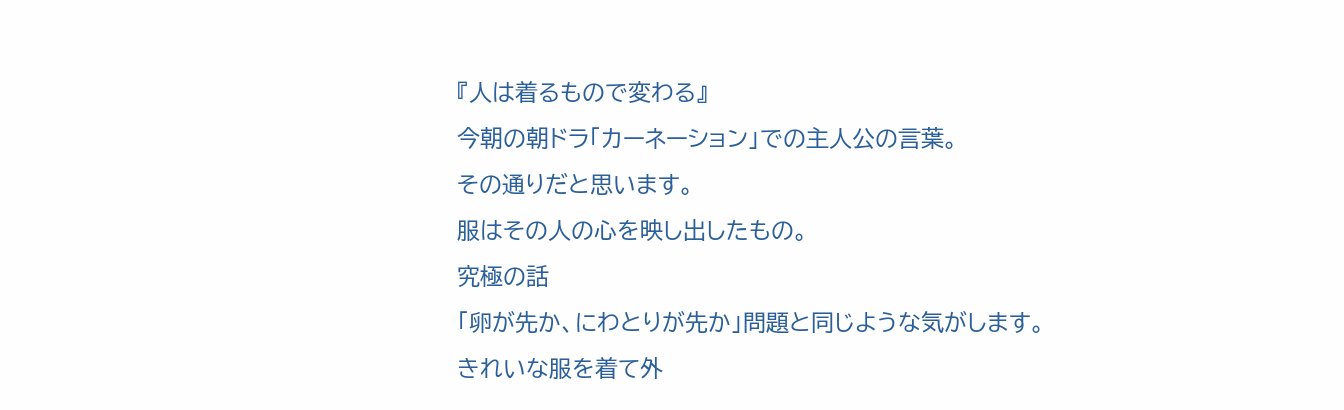『人は着るもので変わる』
今朝の朝ドラ「カーネーション」での主人公の言葉。
その通りだと思います。
服はその人の心を映し出したもの。
究極の話
「卵が先か、にわとりが先か」問題と同じような気がします。
きれいな服を着て外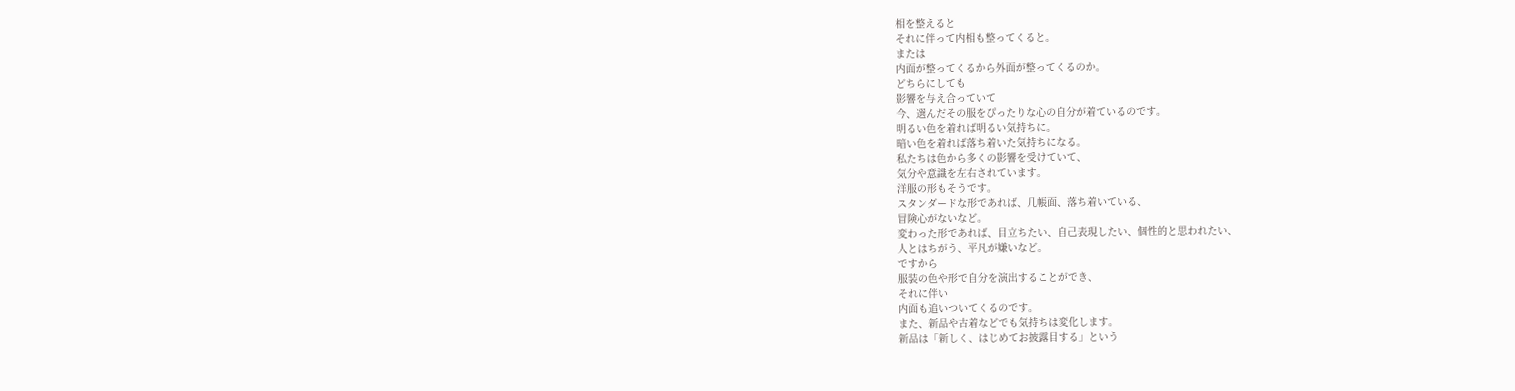相を整えると
それに伴って内相も整ってくると。
または
内面が整ってくるから外面が整ってくるのか。
どちらにしても
影響を与え合っていて
今、選んだその服をぴったりな心の自分が着ているのです。
明るい色を着れば明るい気持ちに。
暗い色を着れば落ち着いた気持ちになる。
私たちは色から多くの影響を受けていて、
気分や意識を左右されています。
洋服の形もそうです。
スタンダードな形であれば、几帳面、落ち着いている、
冒険心がないなど。
変わった形であれば、目立ちたい、自己表現したい、個性的と思われたい、
人とはちがう、平凡が嫌いなど。
ですから
服装の色や形で自分を演出することができ、
それに伴い
内面も追いついてくるのです。
また、新品や古着などでも気持ちは変化します。
新品は「新しく、はじめてお披露目する」という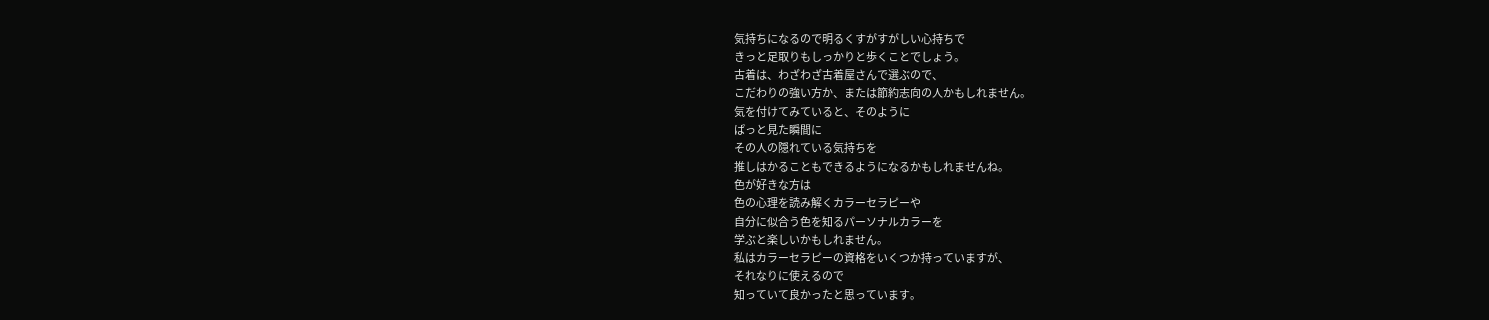気持ちになるので明るくすがすがしい心持ちで
きっと足取りもしっかりと歩くことでしょう。
古着は、わざわざ古着屋さんで選ぶので、
こだわりの強い方か、または節約志向の人かもしれません。
気を付けてみていると、そのように
ぱっと見た瞬間に
その人の隠れている気持ちを
推しはかることもできるようになるかもしれませんね。
色が好きな方は
色の心理を読み解くカラーセラピーや
自分に似合う色を知るパーソナルカラーを
学ぶと楽しいかもしれません。
私はカラーセラピーの資格をいくつか持っていますが、
それなりに使えるので
知っていて良かったと思っています。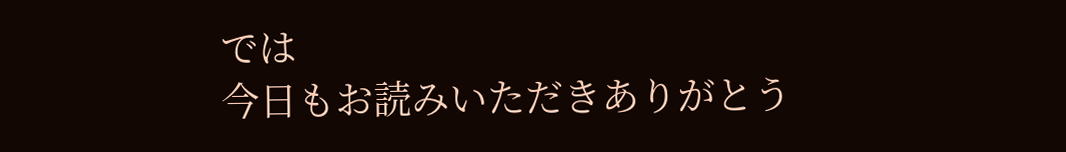では
今日もお読みいただきありがとう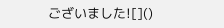ございました![]()